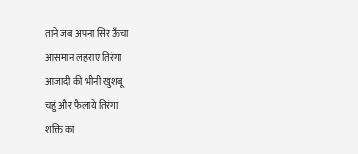ताने जब अपना सिर ऊॅंचा
आसमान लहराए तिरंगा
आजादी की भीनी खुशबू
चहुं और फैलाये तिरंगा
शक्ति का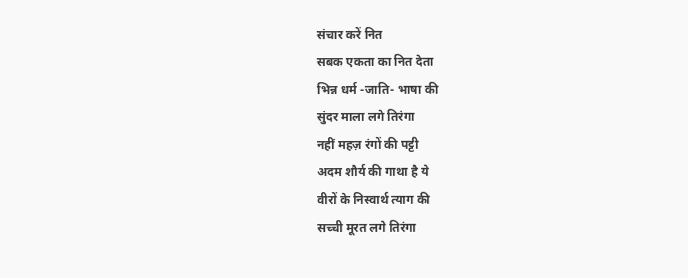संचार करें नित
सबक एकता का नित देता
भिन्न धर्म -जाति- भाषा की
सुंदर माला लगे तिरंगा
नहीं महज़ रंगों की पट्टी
अदम शौर्य की गाथा है ये
वीरों के निस्वार्थ त्याग की
सच्ची मूरत लगे तिरंगा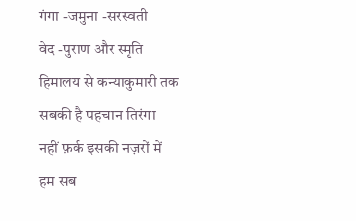गंगा -जमुना -सरस्वती
वेद -पुराण और स्मृति
हिमालय से कन्याकुमारी तक
सबकी है पहचान तिरंगा
नहीं फ़र्क इसकी नज़रों में
हम सब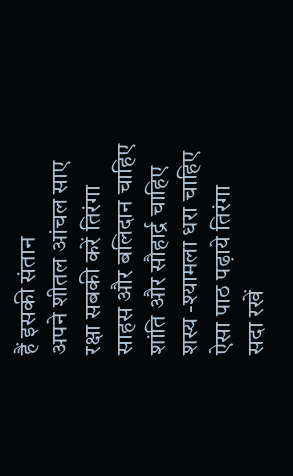हैं इसकी संतान
अपने शीतल आंचल साए
रक्षा सबकी करें तिरंगा
साहस और बलिदान चाहिए
शांति और सौहार्द्र चाहिए
शस्य -श्यामला धरा चाहिए
ऐसा पाठ पढ़ाये तिरंगा
सदा रखें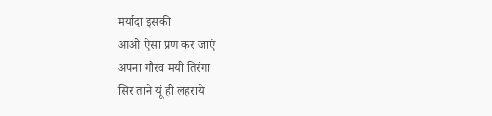मर्यादा इसकी
आओ ऐसा प्रण कर जाएं
अपना गौरव मयी तिरंगा
सिर ताने यूं ही लहराये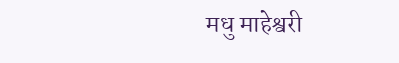मधु माहेश्वरी